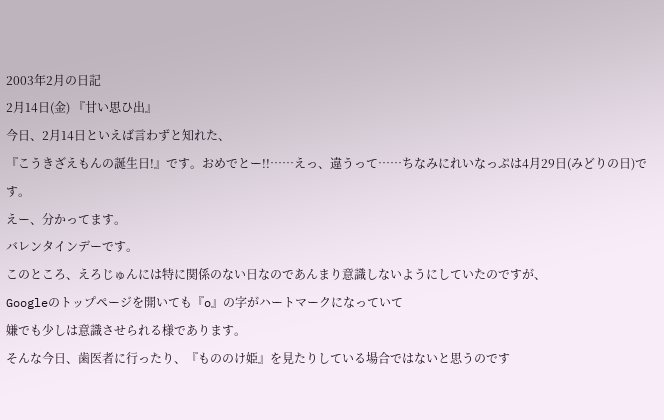2003年2月の日記
2月14日(金) 『甘い思ひ出』
今日、2月14日といえば言わずと知れた、
『こうきざえもんの誕生日!』です。おめでとー!!……えっ、違うって……ちなみにれいなっぷは4月29日(みどりの日)です。
えー、分かってます。
バレンタインデーです。
このところ、えろじゅんには特に関係のない日なのであんまり意識しないようにしていたのですが、
Googleのトップページを開いても『o』の字がハートマークになっていて
嫌でも少しは意識させられる様であります。
そんな今日、歯医者に行ったり、『もののけ姫』を見たりしている場合ではないと思うのです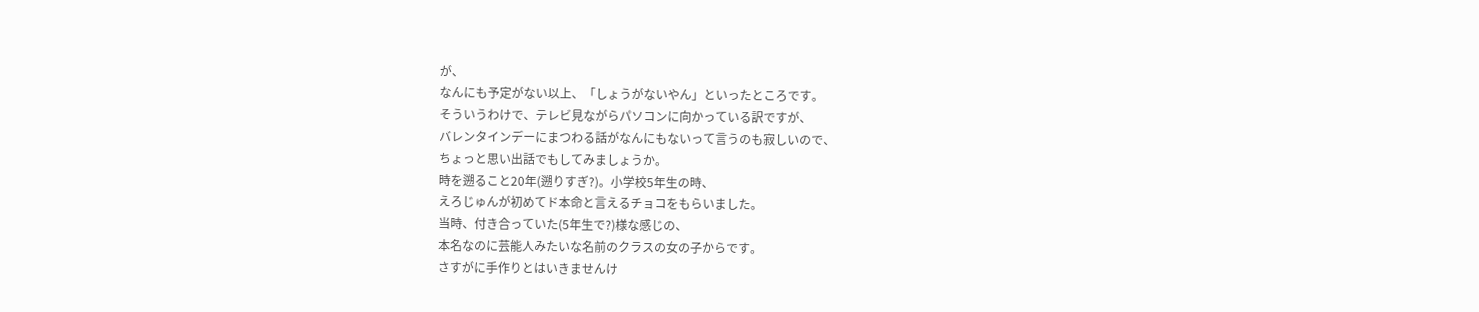が、
なんにも予定がない以上、「しょうがないやん」といったところです。
そういうわけで、テレビ見ながらパソコンに向かっている訳ですが、
バレンタインデーにまつわる話がなんにもないって言うのも寂しいので、
ちょっと思い出話でもしてみましょうか。
時を遡ること20年(遡りすぎ?)。小学校5年生の時、
えろじゅんが初めてド本命と言えるチョコをもらいました。
当時、付き合っていた(5年生で?)様な感じの、
本名なのに芸能人みたいな名前のクラスの女の子からです。
さすがに手作りとはいきませんけ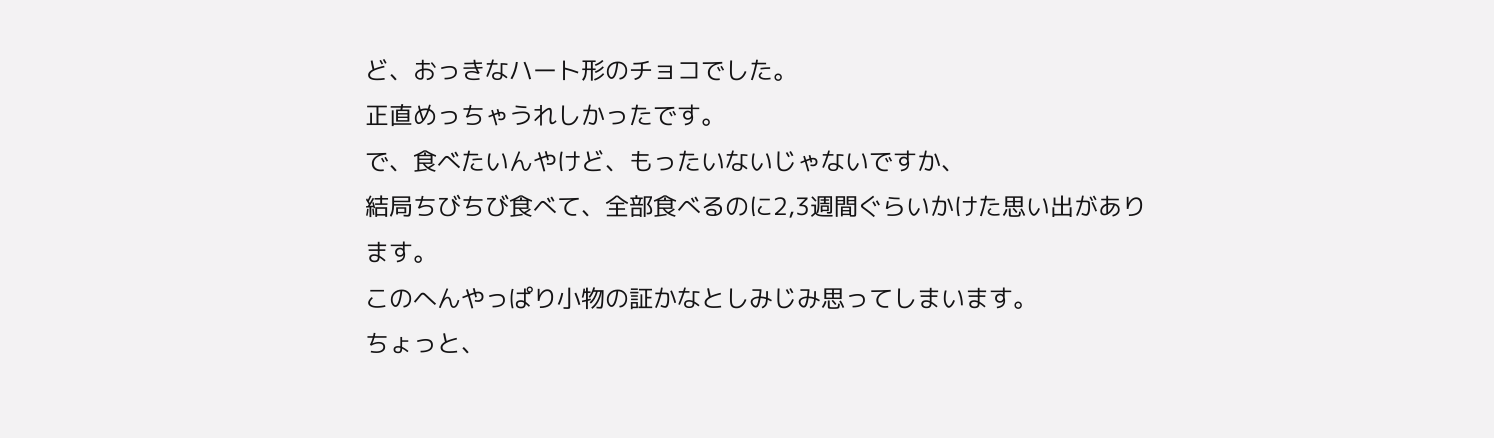ど、おっきなハート形のチョコでした。
正直めっちゃうれしかったです。
で、食べたいんやけど、もったいないじゃないですか、
結局ちびちび食べて、全部食べるのに2,3週間ぐらいかけた思い出があります。
このへんやっぱり小物の証かなとしみじみ思ってしまいます。
ちょっと、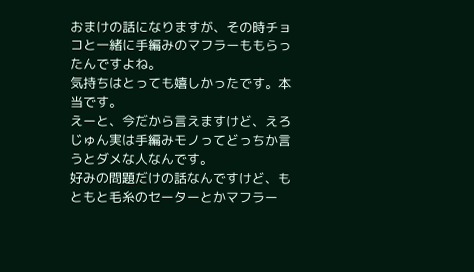おまけの話になりますが、その時チョコと一緒に手編みのマフラーももらったんですよね。
気持ちはとっても嬉しかったです。本当です。
えーと、今だから言えますけど、えろじゅん実は手編みモノってどっちか言うとダメな人なんです。
好みの問題だけの話なんですけど、もともと毛糸のセーターとかマフラー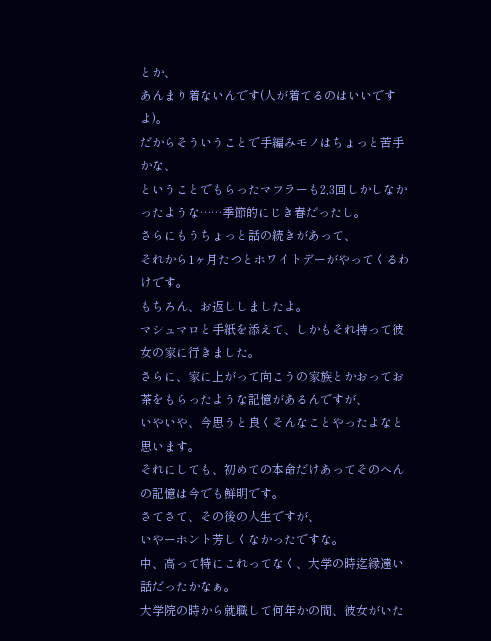とか、
あんまり着ないんです(人が着てるのはいいですよ)。
だからそういうことで手編みモノはちょっと苦手かな、
ということでもらったマフラーも2,3回しかしなかったような……季節的にじき春だったし。
さらにもうちょっと話の続きがあって、
それから1ヶ月たつとホワイトデーがやってくるわけです。
もちろん、お返ししましたよ。
マシュマロと手紙を添えて、しかもそれ持って彼女の家に行きました。
さらに、家に上がって向こうの家族とかおってお茶をもらったような記憶があるんですが、
いやいや、今思うと良くそんなことやったよなと思います。
それにしても、初めての本命だけあってそのへんの記憶は今でも鮮明です。
さてさて、その後の人生ですが、
いやーホント芳しくなかったですな。
中、高って特にこれってなく、大学の時迄縁遠い話だったかなぁ。
大学院の時から就職して何年かの間、彼女がいた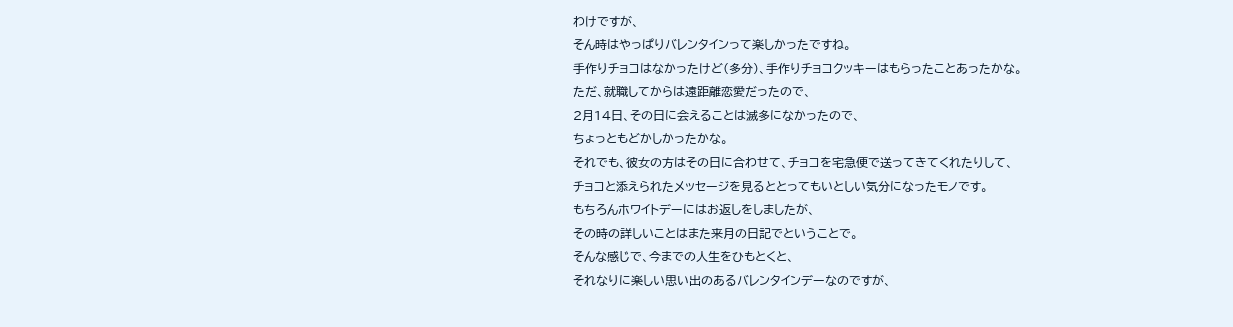わけですが、
そん時はやっぱりバレンタインって楽しかったですね。
手作りチョコはなかったけど(多分)、手作りチョコクッキーはもらったことあったかな。
ただ、就職してからは遠距離恋愛だったので、
2月14日、その日に会えることは滅多になかったので、
ちょっともどかしかったかな。
それでも、彼女の方はその日に合わせて、チョコを宅急便で送ってきてくれたりして、
チョコと添えられたメッセージを見るととってもいとしい気分になったモノです。
もちろんホワイトデーにはお返しをしましたが、
その時の詳しいことはまた来月の日記でということで。
そんな感じで、今までの人生をひもとくと、
それなりに楽しい思い出のあるバレンタインデーなのですが、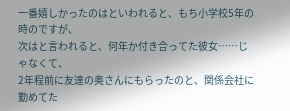一番嬉しかったのはといわれると、もち小学校5年の時のですが、
次はと言われると、何年か付き合ってた彼女……じゃなくて、
2年程前に友達の奥さんにもらったのと、関係会社に勤めてた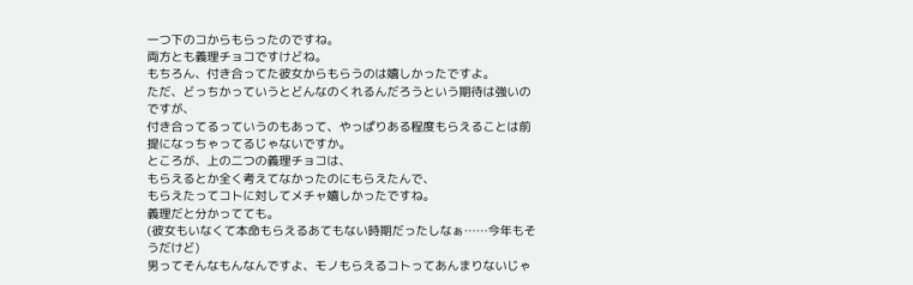一つ下のコからもらったのですね。
両方とも義理チョコですけどね。
もちろん、付き合ってた彼女からもらうのは嬉しかったですよ。
ただ、どっちかっていうとどんなのくれるんだろうという期待は強いのですが、
付き合ってるっていうのもあって、やっぱりある程度もらえることは前提になっちゃってるじゃないですか。
ところが、上の二つの義理チョコは、
もらえるとか全く考えてなかったのにもらえたんで、
もらえたってコトに対してメチャ嬉しかったですね。
義理だと分かってても。
(彼女もいなくて本命もらえるあてもない時期だったしなぁ……今年もそうだけど)
男ってそんなもんなんですよ、モノもらえるコトってあんまりないじゃ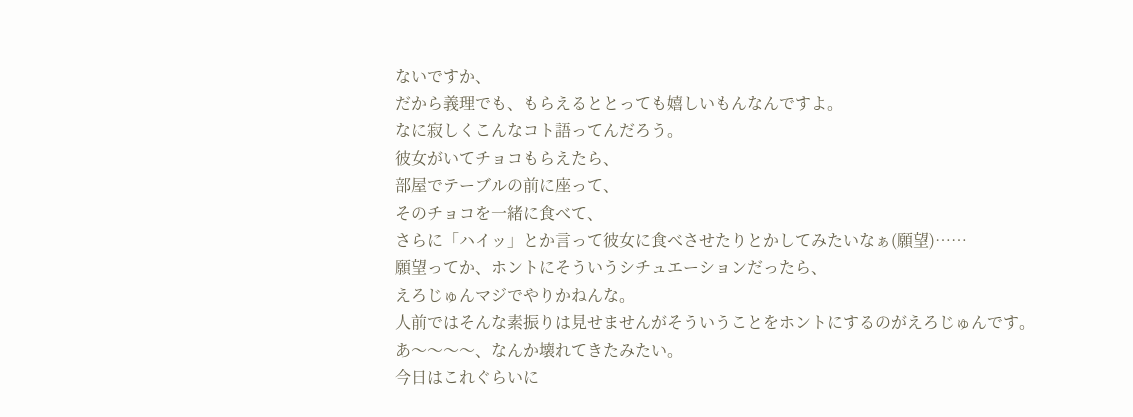ないですか、
だから義理でも、もらえるととっても嬉しいもんなんですよ。
なに寂しくこんなコト語ってんだろう。
彼女がいてチョコもらえたら、
部屋でテーブルの前に座って、
そのチョコを一緒に食べて、
さらに「ハイッ」とか言って彼女に食べさせたりとかしてみたいなぁ(願望)……
願望ってか、ホントにそういうシチュエーションだったら、
えろじゅんマジでやりかねんな。
人前ではそんな素振りは見せませんがそういうことをホントにするのがえろじゅんです。
あ〜〜〜〜、なんか壊れてきたみたい。
今日はこれぐらいに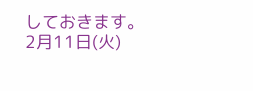しておきます。
2月11日(火)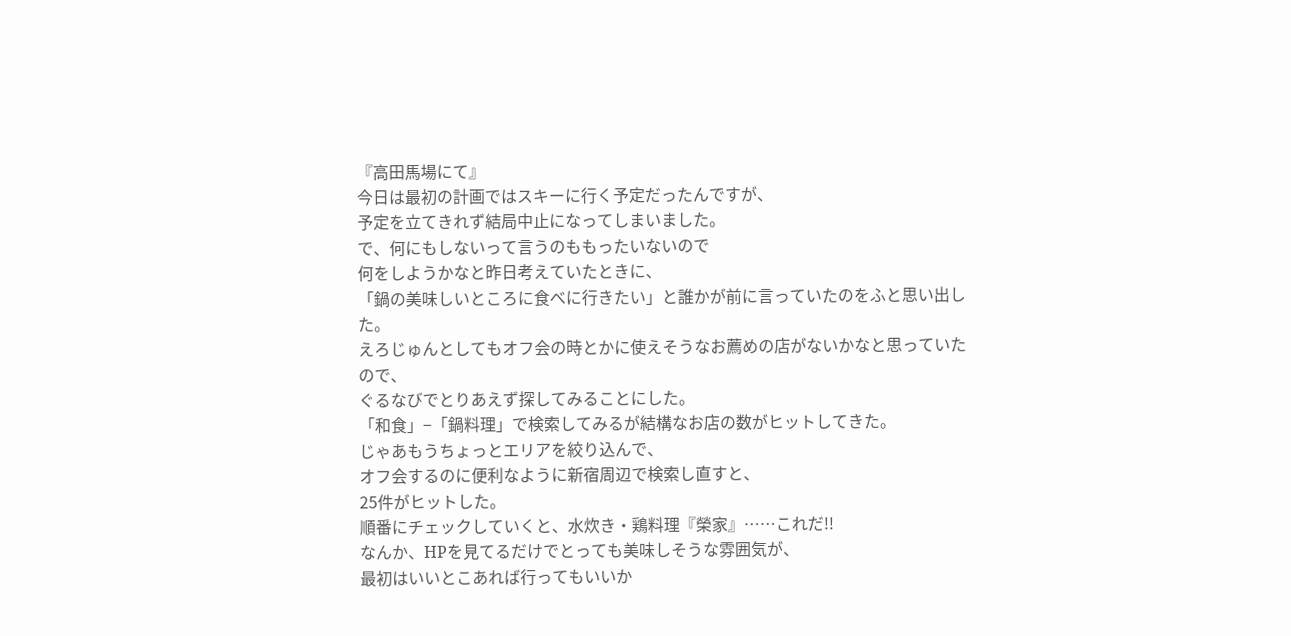『高田馬場にて』
今日は最初の計画ではスキーに行く予定だったんですが、
予定を立てきれず結局中止になってしまいました。
で、何にもしないって言うのももったいないので
何をしようかなと昨日考えていたときに、
「鍋の美味しいところに食べに行きたい」と誰かが前に言っていたのをふと思い出した。
えろじゅんとしてもオフ会の時とかに使えそうなお薦めの店がないかなと思っていたので、
ぐるなびでとりあえず探してみることにした。
「和食」−「鍋料理」で検索してみるが結構なお店の数がヒットしてきた。
じゃあもうちょっとエリアを絞り込んで、
オフ会するのに便利なように新宿周辺で検索し直すと、
25件がヒットした。
順番にチェックしていくと、水炊き・鶏料理『榮家』……これだ!!
なんか、HPを見てるだけでとっても美味しそうな雰囲気が、
最初はいいとこあれば行ってもいいか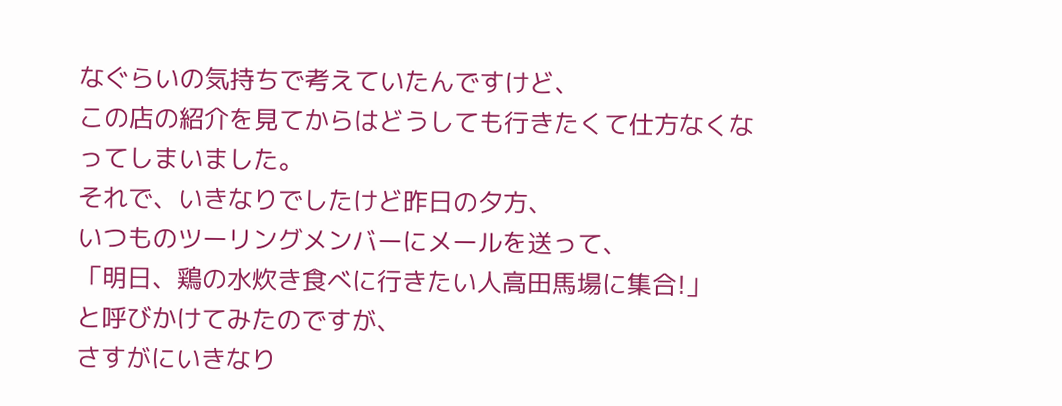なぐらいの気持ちで考えていたんですけど、
この店の紹介を見てからはどうしても行きたくて仕方なくなってしまいました。
それで、いきなりでしたけど昨日の夕方、
いつものツーリングメンバーにメールを送って、
「明日、鶏の水炊き食べに行きたい人高田馬場に集合!」
と呼びかけてみたのですが、
さすがにいきなり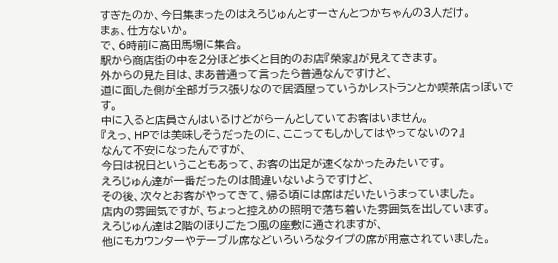すぎたのか、今日集まったのはえろじゅんとすーさんとつかちゃんの3人だけ。
まぁ、仕方ないか。
で、6時前に高田馬場に集合。
駅から商店街の中を2分ほど歩くと目的のお店『榮家』が見えてきます。
外からの見た目は、まあ普通って言ったら普通なんですけど、
道に面した側が全部ガラス張りなので居酒屋っていうかレストランとか喫茶店っぽいです。
中に入ると店員さんはいるけどがらーんとしていてお客はいません。
『えっ、HPでは美味しそうだったのに、ここってもしかしてはやってないの?』
なんて不安になったんですが、
今日は祝日ということもあって、お客の出足が速くなかったみたいです。
えろじゅん達が一番だったのは間違いないようですけど、
その後、次々とお客がやってきて、帰る頃には席はだいたいうまっていました。
店内の雰囲気ですが、ちょっと控えめの照明で落ち着いた雰囲気を出しています。
えろじゅん達は2階のほりごたつ風の座敷に通されますが、
他にもカウンターやテーブル席などいろいろなタイプの席が用意されていました。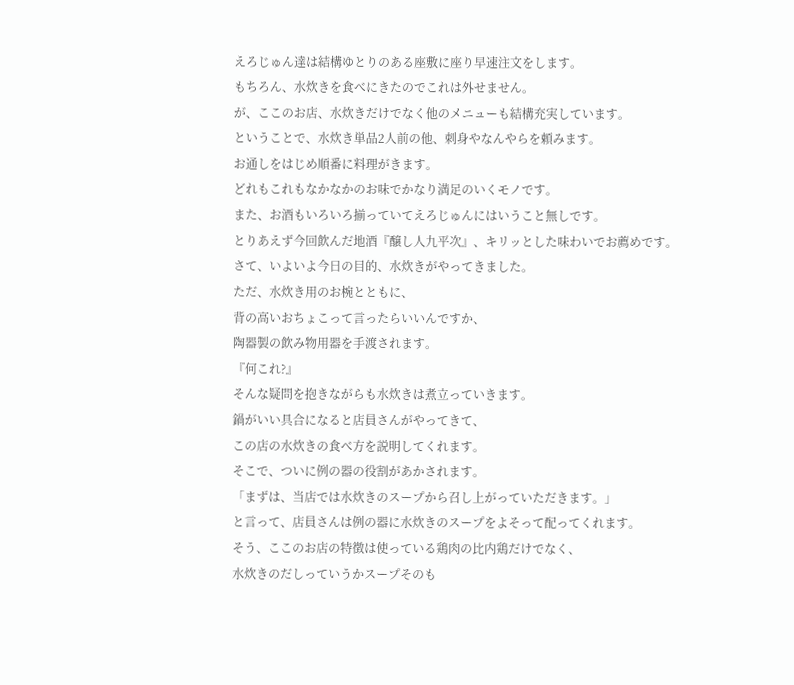えろじゅん達は結構ゆとりのある座敷に座り早速注文をします。
もちろん、水炊きを食べにきたのでこれは外せません。
が、ここのお店、水炊きだけでなく他のメニューも結構充実しています。
ということで、水炊き単品2人前の他、刺身やなんやらを頼みます。
お通しをはじめ順番に料理がきます。
どれもこれもなかなかのお味でかなり満足のいくモノです。
また、お酒もいろいろ揃っていてえろじゅんにはいうこと無しです。
とりあえず今回飲んだ地酒『醸し人九平次』、キリッとした味わいでお薦めです。
さて、いよいよ今日の目的、水炊きがやってきました。
ただ、水炊き用のお椀とともに、
背の高いおちょこって言ったらいいんですか、
陶器製の飲み物用器を手渡されます。
『何これ?』
そんな疑問を抱きながらも水炊きは煮立っていきます。
鍋がいい具合になると店員さんがやってきて、
この店の水炊きの食べ方を説明してくれます。
そこで、ついに例の器の役割があかされます。
「まずは、当店では水炊きのスープから召し上がっていただきます。」
と言って、店員さんは例の器に水炊きのスープをよそって配ってくれます。
そう、ここのお店の特徴は使っている鶏肉の比内鶏だけでなく、
水炊きのだしっていうかスープそのも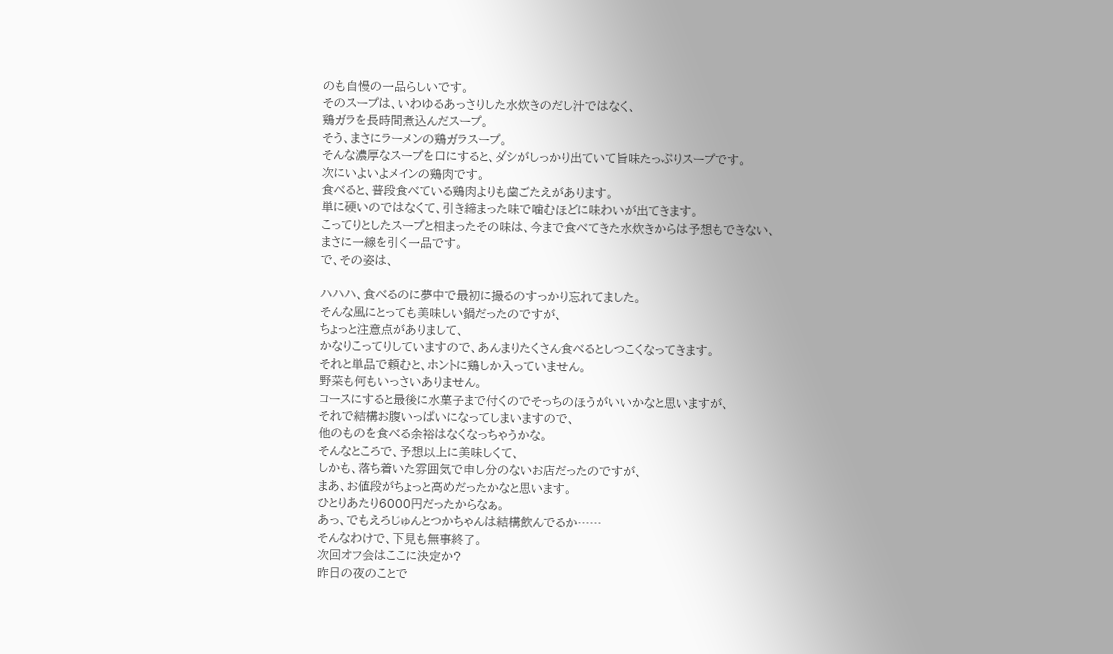のも自慢の一品らしいです。
そのスープは、いわゆるあっさりした水炊きのだし汁ではなく、
鶏ガラを長時間煮込んだスープ。
そう、まさにラーメンの鶏ガラスープ。
そんな濃厚なスープを口にすると、ダシがしっかり出ていて旨味たっぷりスープです。
次にいよいよメインの鶏肉です。
食べると、普段食べている鶏肉よりも歯ごたえがあります。
単に硬いのではなくて、引き締まった味で噛むほどに味わいが出てきます。
こってりとしたスープと相まったその味は、今まで食べてきた水炊きからは予想もできない、
まさに一線を引く一品です。
で、その姿は、

ハハハ、食べるのに夢中で最初に撮るのすっかり忘れてました。
そんな風にとっても美味しい鍋だったのですが、
ちょっと注意点がありまして、
かなりこってりしていますので、あんまりたくさん食べるとしつこくなってきます。
それと単品で頼むと、ホントに鶏しか入っていません。
野菜も何もいっさいありません。
コースにすると最後に水菓子まで付くのでそっちのほうがいいかなと思いますが、
それで結構お腹いっぱいになってしまいますので、
他のものを食べる余裕はなくなっちゃうかな。
そんなところで、予想以上に美味しくて、
しかも、落ち着いた雰囲気で申し分のないお店だったのですが、
まあ、お値段がちょっと高めだったかなと思います。
ひとりあたり6000円だったからなぁ。
あっ、でもえろじゅんとつかちゃんは結構飲んでるか……
そんなわけで、下見も無事終了。
次回オフ会はここに決定か?
昨日の夜のことで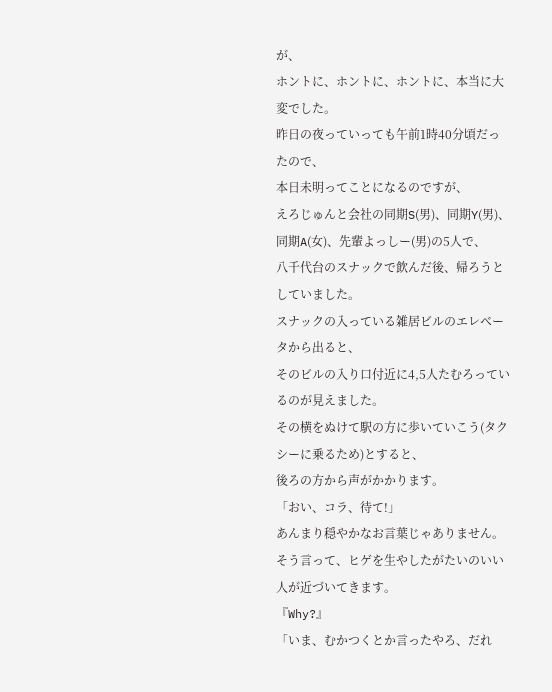が、
ホントに、ホントに、ホントに、本当に大変でした。
昨日の夜っていっても午前1時40分頃だったので、
本日未明ってことになるのですが、
えろじゅんと会社の同期S(男)、同期Y(男)、同期A(女)、先輩よっしー(男)の5人で、
八千代台のスナックで飲んだ後、帰ろうとしていました。
スナックの入っている雑居ビルのエレベータから出ると、
そのビルの入り口付近に4,5人たむろっているのが見えました。
その横をぬけて駅の方に歩いていこう(タクシーに乗るため)とすると、
後ろの方から声がかかります。
「おい、コラ、待て!」
あんまり穏やかなお言葉じゃありません。
そう言って、ヒゲを生やしたがたいのいい人が近づいてきます。
『Why?』
「いま、むかつくとか言ったやろ、だれ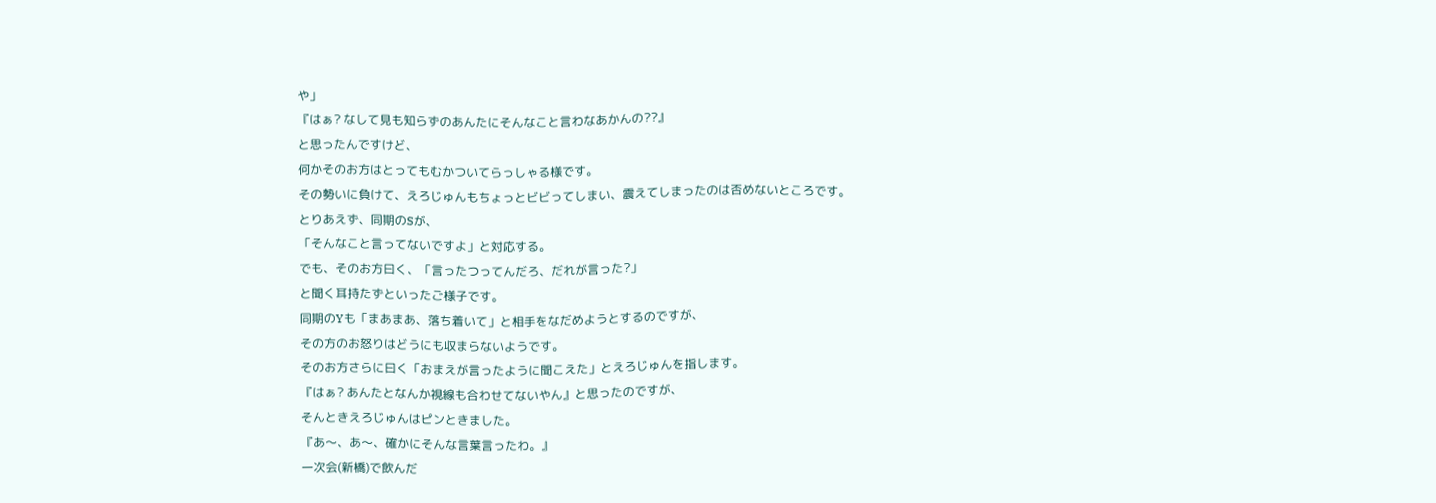や」
『はぁ? なして見も知らずのあんたにそんなこと言わなあかんの??』
と思ったんですけど、
何かそのお方はとってもむかついてらっしゃる様です。
その勢いに負けて、えろじゅんもちょっとビビってしまい、震えてしまったのは否めないところです。
とりあえず、同期のSが、
「そんなこと言ってないですよ」と対応する。
でも、そのお方曰く、「言ったつってんだろ、だれが言った?」
と聞く耳持たずといったご様子です。
同期のYも「まあまあ、落ち着いて」と相手をなだめようとするのですが、
その方のお怒りはどうにも収まらないようです。
そのお方さらに曰く「おまえが言ったように聞こえた」とえろじゅんを指します。
『はぁ? あんたとなんか視線も合わせてないやん』と思ったのですが、
そんときえろじゅんはピンときました。
『あ〜、あ〜、確かにそんな言葉言ったわ。』
一次会(新橋)で飲んだ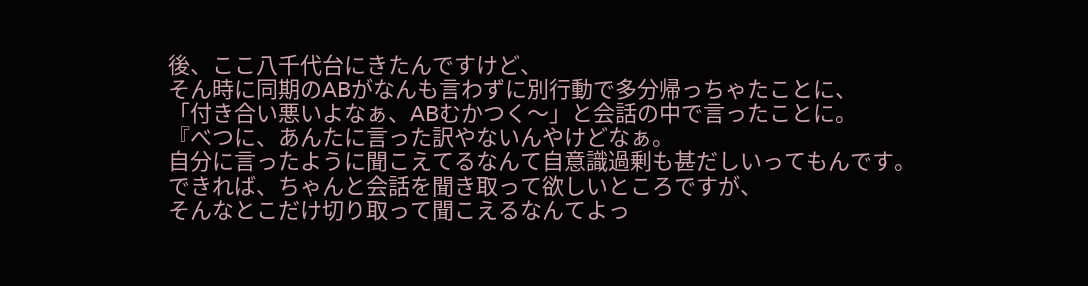後、ここ八千代台にきたんですけど、
そん時に同期のABがなんも言わずに別行動で多分帰っちゃたことに、
「付き合い悪いよなぁ、ABむかつく〜」と会話の中で言ったことに。
『べつに、あんたに言った訳やないんやけどなぁ。
自分に言ったように聞こえてるなんて自意識過剰も甚だしいってもんです。
できれば、ちゃんと会話を聞き取って欲しいところですが、
そんなとこだけ切り取って聞こえるなんてよっ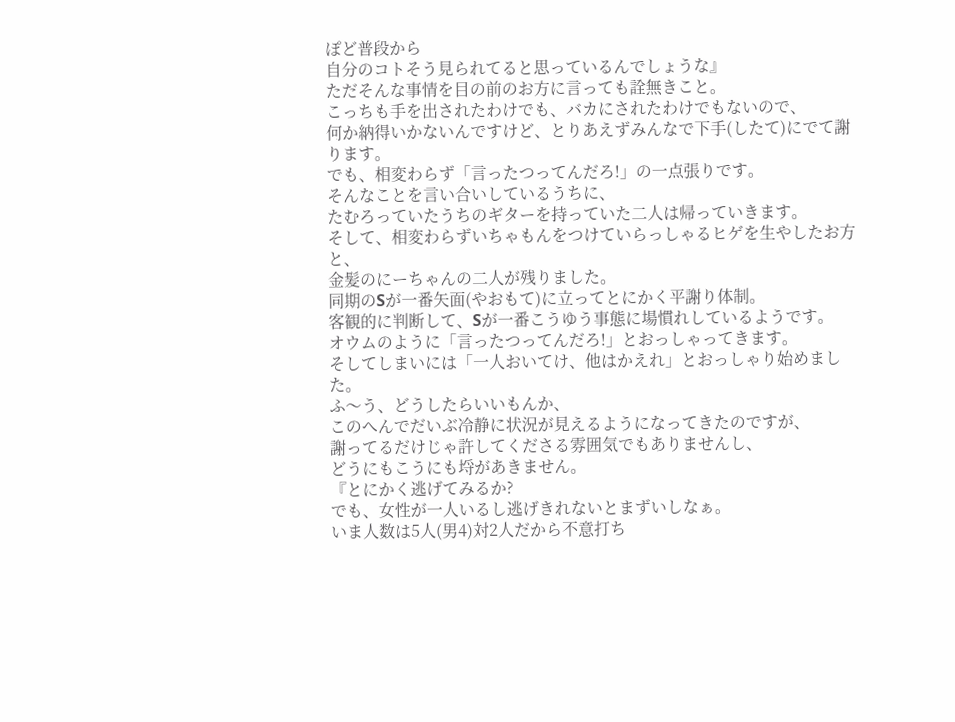ぽど普段から
自分のコトそう見られてると思っているんでしょうな』
ただそんな事情を目の前のお方に言っても詮無きこと。
こっちも手を出されたわけでも、バカにされたわけでもないので、
何か納得いかないんですけど、とりあえずみんなで下手(したて)にでて謝ります。
でも、相変わらず「言ったつってんだろ!」の一点張りです。
そんなことを言い合いしているうちに、
たむろっていたうちのギターを持っていた二人は帰っていきます。
そして、相変わらずいちゃもんをつけていらっしゃるヒゲを生やしたお方と、
金髪のにーちゃんの二人が残りました。
同期のSが一番矢面(やおもて)に立ってとにかく平謝り体制。
客観的に判断して、Sが一番こうゆう事態に場慣れしているようです。
オウムのように「言ったつってんだろ!」とおっしゃってきます。
そしてしまいには「一人おいてけ、他はかえれ」とおっしゃり始めました。
ふ〜う、どうしたらいいもんか、
このへんでだいぶ冷静に状況が見えるようになってきたのですが、
謝ってるだけじゃ許してくださる雰囲気でもありませんし、
どうにもこうにも埒があきません。
『とにかく逃げてみるか?
でも、女性が一人いるし逃げきれないとまずいしなぁ。
いま人数は5人(男4)対2人だから不意打ち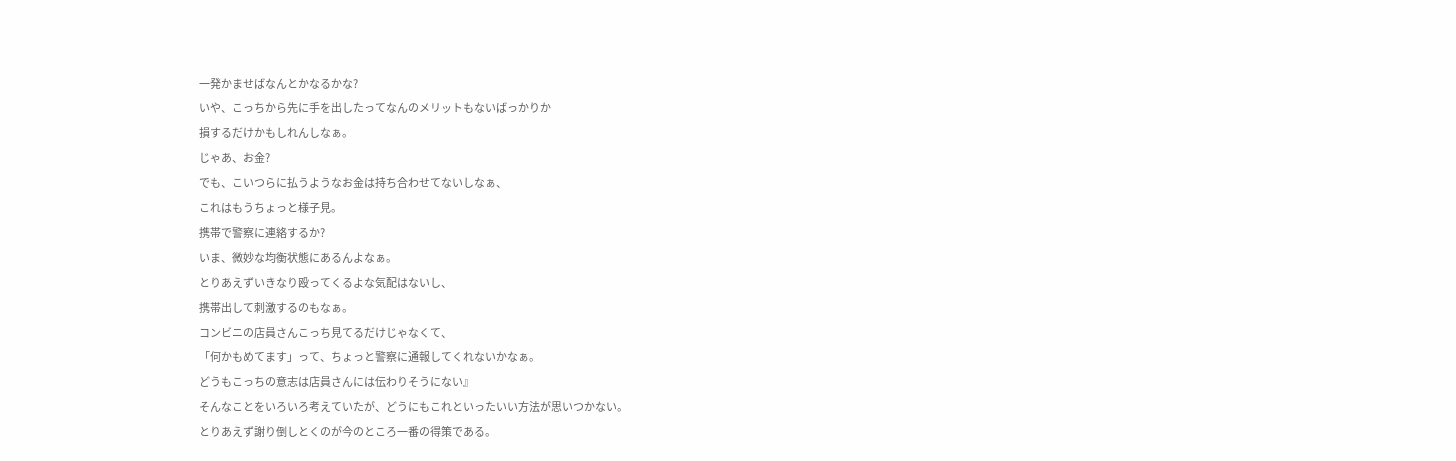一発かませばなんとかなるかな?
いや、こっちから先に手を出したってなんのメリットもないばっかりか
損するだけかもしれんしなぁ。
じゃあ、お金?
でも、こいつらに払うようなお金は持ち合わせてないしなぁ、
これはもうちょっと様子見。
携帯で警察に連絡するか?
いま、微妙な均衡状態にあるんよなぁ。
とりあえずいきなり殴ってくるよな気配はないし、
携帯出して刺激するのもなぁ。
コンビニの店員さんこっち見てるだけじゃなくて、
「何かもめてます」って、ちょっと警察に通報してくれないかなぁ。
どうもこっちの意志は店員さんには伝わりそうにない』
そんなことをいろいろ考えていたが、どうにもこれといったいい方法が思いつかない。
とりあえず謝り倒しとくのが今のところ一番の得策である。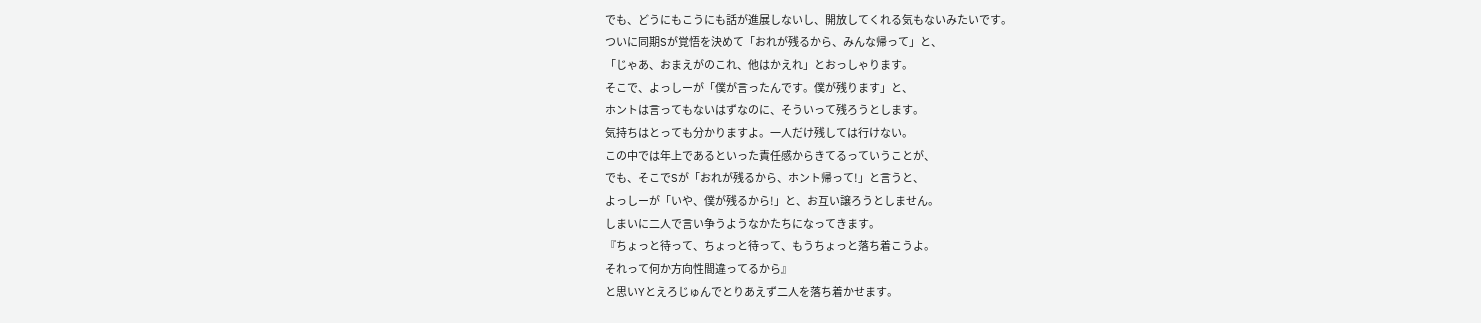でも、どうにもこうにも話が進展しないし、開放してくれる気もないみたいです。
ついに同期Sが覚悟を決めて「おれが残るから、みんな帰って」と、
「じゃあ、おまえがのこれ、他はかえれ」とおっしゃります。
そこで、よっしーが「僕が言ったんです。僕が残ります」と、
ホントは言ってもないはずなのに、そういって残ろうとします。
気持ちはとっても分かりますよ。一人だけ残しては行けない。
この中では年上であるといった責任感からきてるっていうことが、
でも、そこでSが「おれが残るから、ホント帰って!」と言うと、
よっしーが「いや、僕が残るから!」と、お互い譲ろうとしません。
しまいに二人で言い争うようなかたちになってきます。
『ちょっと待って、ちょっと待って、もうちょっと落ち着こうよ。
それって何か方向性間違ってるから』
と思いYとえろじゅんでとりあえず二人を落ち着かせます。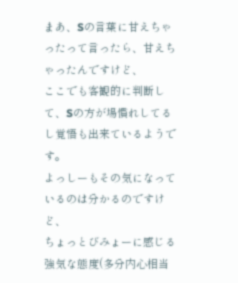まあ、Sの言葉に甘えちゃったって言ったら、甘えちゃったんですけど、
ここでも客観的に判断して、Sの方が場慣れしてるし覚悟も出来ているようです。
よっしーもその気になっているのは分かるのですけど、
ちょっとびみょーに感じる強気な態度(多分内心相当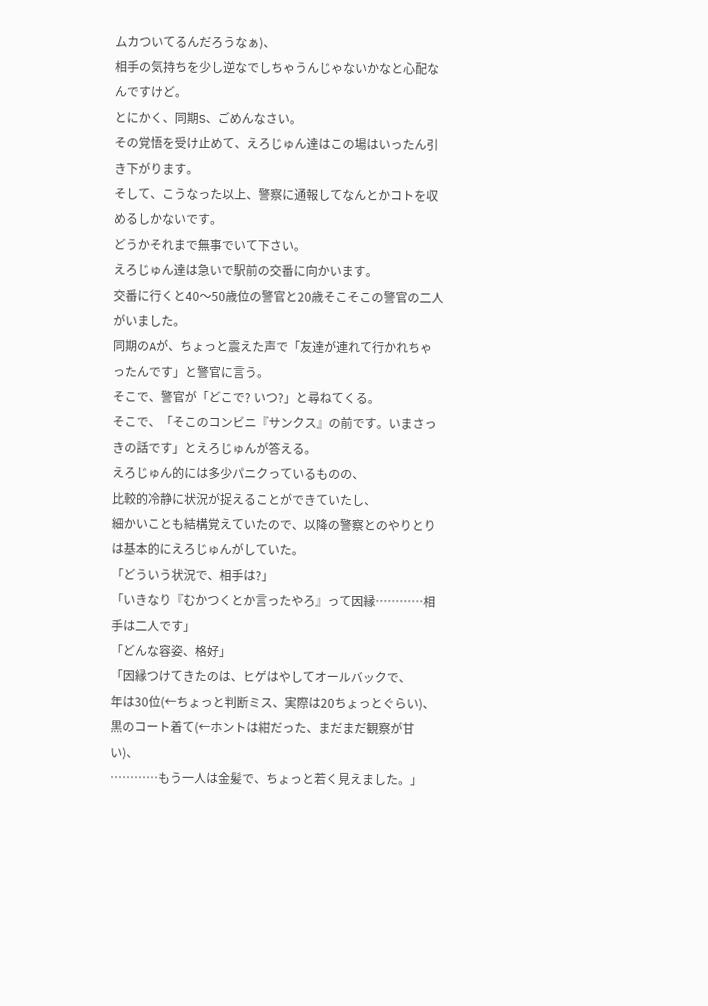ムカついてるんだろうなぁ)、
相手の気持ちを少し逆なでしちゃうんじゃないかなと心配なんですけど。
とにかく、同期S、ごめんなさい。
その覚悟を受け止めて、えろじゅん達はこの場はいったん引き下がります。
そして、こうなった以上、警察に通報してなんとかコトを収めるしかないです。
どうかそれまで無事でいて下さい。
えろじゅん達は急いで駅前の交番に向かいます。
交番に行くと40〜50歳位の警官と20歳そこそこの警官の二人がいました。
同期のAが、ちょっと震えた声で「友達が連れて行かれちゃったんです」と警官に言う。
そこで、警官が「どこで? いつ?」と尋ねてくる。
そこで、「そこのコンビニ『サンクス』の前です。いまさっきの話です」とえろじゅんが答える。
えろじゅん的には多少パニクっているものの、
比較的冷静に状況が捉えることができていたし、
細かいことも結構覚えていたので、以降の警察とのやりとりは基本的にえろじゅんがしていた。
「どういう状況で、相手は?」
「いきなり『むかつくとか言ったやろ』って因縁…………相手は二人です」
「どんな容姿、格好」
「因縁つけてきたのは、ヒゲはやしてオールバックで、
年は30位(←ちょっと判断ミス、実際は20ちょっとぐらい)、
黒のコート着て(←ホントは紺だった、まだまだ観察が甘い)、
…………もう一人は金髪で、ちょっと若く見えました。」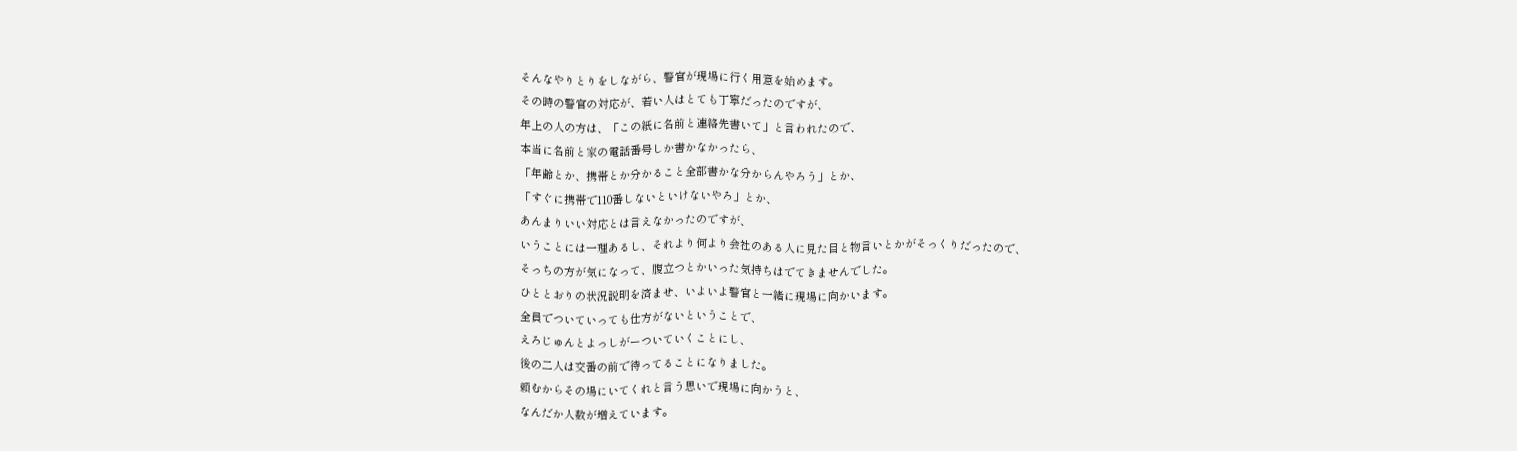そんなやりとりをしながら、警官が現場に行く用意を始めます。
その時の警官の対応が、若い人はとても丁寧だったのですが、
年上の人の方は、「この紙に名前と連絡先書いて」と言われたので、
本当に名前と家の電話番号しか書かなかったら、
「年齢とか、携帯とか分かること全部書かな分からんやろう」とか、
「すぐに携帯で110番しないといけないやろ」とか、
あんまりいい対応とは言えなかったのですが、
いうことには一理あるし、それより何より会社のある人に見た目と物言いとかがそっくりだったので、
そっちの方が気になって、腹立つとかいった気持ちはでてきませんでした。
ひととおりの状況説明を済ませ、いよいよ警官と一緒に現場に向かいます。
全員でついていっても仕方がないということで、
えろじゅんとよっしがーついていくことにし、
後の二人は交番の前で待ってることになりました。
頼むからその場にいてくれと言う思いで現場に向かうと、
なんだか人数が増えています。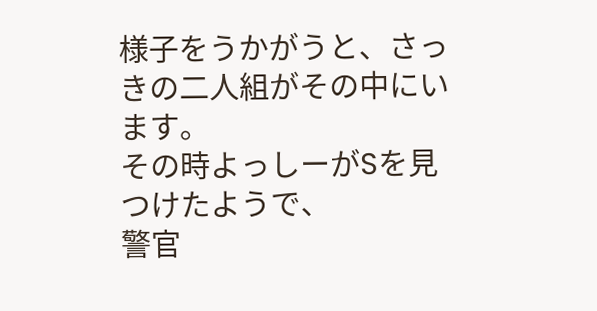様子をうかがうと、さっきの二人組がその中にいます。
その時よっしーがSを見つけたようで、
警官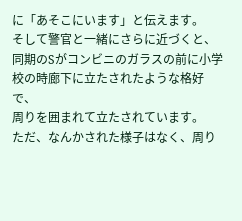に「あそこにいます」と伝えます。
そして警官と一緒にさらに近づくと、
同期のSがコンビニのガラスの前に小学校の時廊下に立たされたような格好で、
周りを囲まれて立たされています。
ただ、なんかされた様子はなく、周り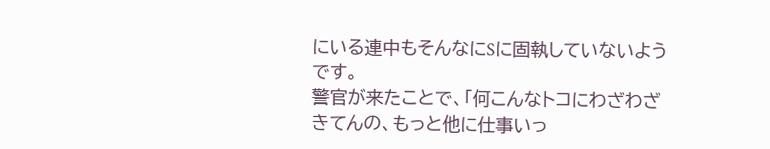にいる連中もそんなにSに固執していないようです。
警官が来たことで、「何こんなトコにわざわざきてんの、もっと他に仕事いっ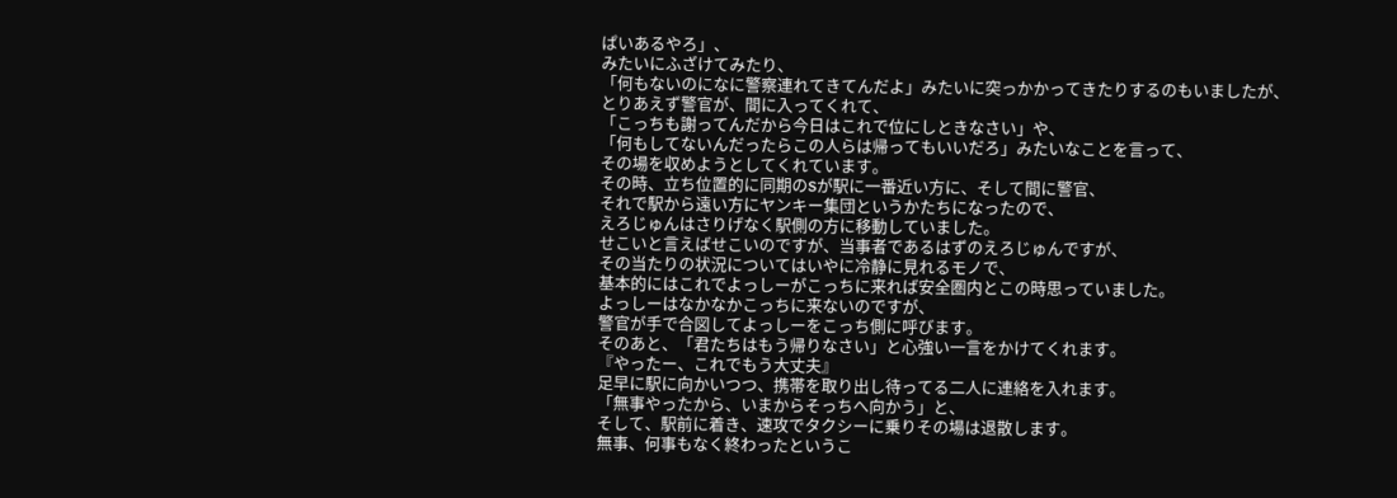ぱいあるやろ」、
みたいにふざけてみたり、
「何もないのになに警察連れてきてんだよ」みたいに突っかかってきたりするのもいましたが、
とりあえず警官が、間に入ってくれて、
「こっちも謝ってんだから今日はこれで位にしときなさい」や、
「何もしてないんだったらこの人らは帰ってもいいだろ」みたいなことを言って、
その場を収めようとしてくれています。
その時、立ち位置的に同期のSが駅に一番近い方に、そして間に警官、
それで駅から遠い方にヤンキー集団というかたちになったので、
えろじゅんはさりげなく駅側の方に移動していました。
せこいと言えばせこいのですが、当事者であるはずのえろじゅんですが、
その当たりの状況についてはいやに冷静に見れるモノで、
基本的にはこれでよっしーがこっちに来れば安全圏内とこの時思っていました。
よっしーはなかなかこっちに来ないのですが、
警官が手で合図してよっしーをこっち側に呼びます。
そのあと、「君たちはもう帰りなさい」と心強い一言をかけてくれます。
『やったー、これでもう大丈夫』
足早に駅に向かいつつ、携帯を取り出し待ってる二人に連絡を入れます。
「無事やったから、いまからそっちへ向かう」と、
そして、駅前に着き、速攻でタクシーに乗りその場は退散します。
無事、何事もなく終わったというこ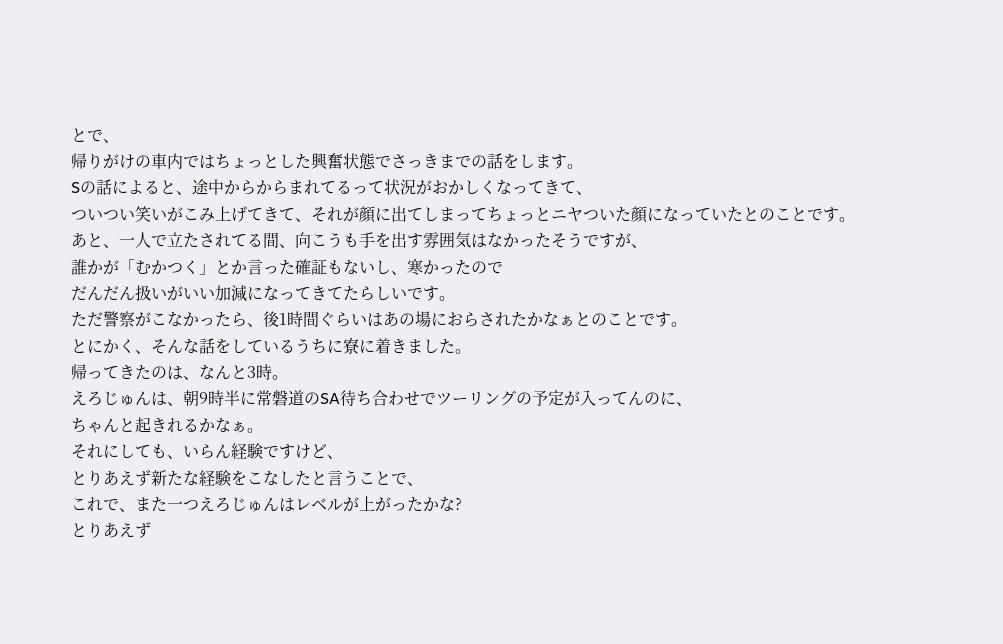とで、
帰りがけの車内ではちょっとした興奮状態でさっきまでの話をします。
Sの話によると、途中からからまれてるって状況がおかしくなってきて、
ついつい笑いがこみ上げてきて、それが顔に出てしまってちょっとニヤついた顔になっていたとのことです。
あと、一人で立たされてる間、向こうも手を出す雰囲気はなかったそうですが、
誰かが「むかつく」とか言った確証もないし、寒かったので
だんだん扱いがいい加減になってきてたらしいです。
ただ警察がこなかったら、後1時間ぐらいはあの場におらされたかなぁとのことです。
とにかく、そんな話をしているうちに寮に着きました。
帰ってきたのは、なんと3時。
えろじゅんは、朝9時半に常磐道のSA待ち合わせでツーリングの予定が入ってんのに、
ちゃんと起きれるかなぁ。
それにしても、いらん経験ですけど、
とりあえず新たな経験をこなしたと言うことで、
これで、また一つえろじゅんはレベルが上がったかな?
とりあえず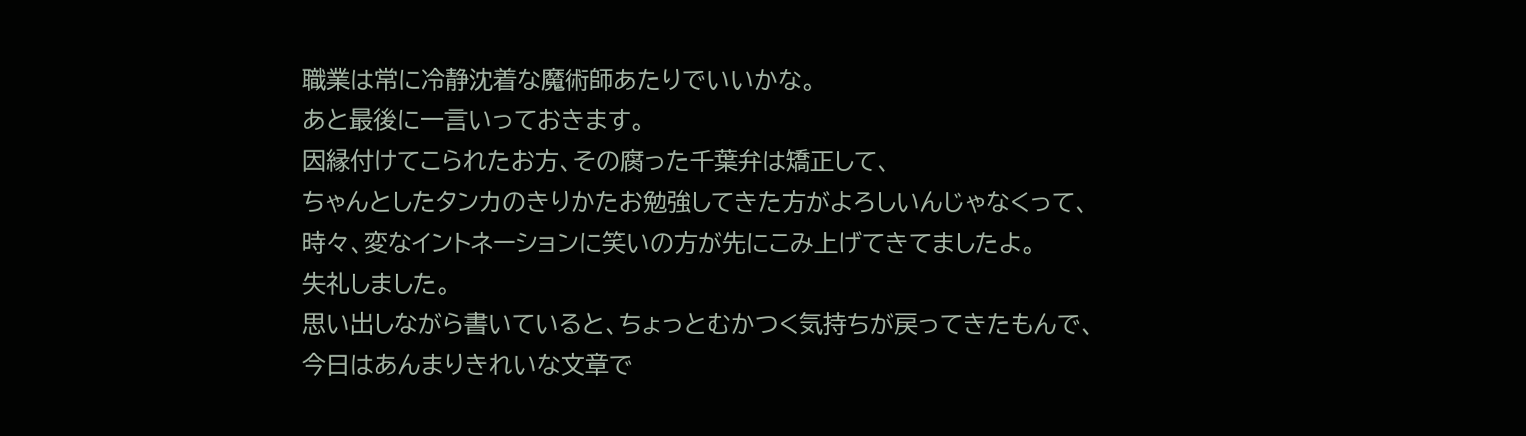職業は常に冷静沈着な魔術師あたりでいいかな。
あと最後に一言いっておきます。
因縁付けてこられたお方、その腐った千葉弁は矯正して、
ちゃんとしたタンカのきりかたお勉強してきた方がよろしいんじゃなくって、
時々、変なイントネーションに笑いの方が先にこみ上げてきてましたよ。
失礼しました。
思い出しながら書いていると、ちょっとむかつく気持ちが戻ってきたもんで、
今日はあんまりきれいな文章で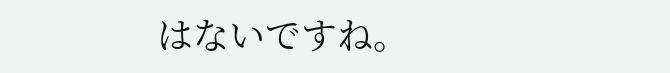はないですね。